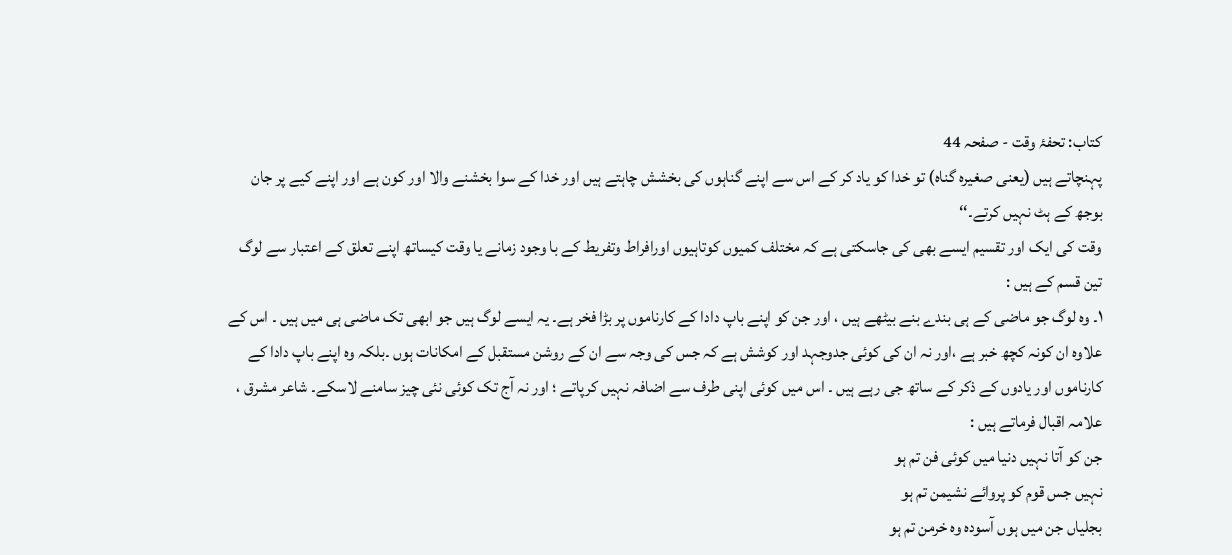کتاب: تحفۂ وقت - صفحہ 44
پہنچاتے ہیں (یعنی صغیرہ گناہ) تو خدا کو یاد کر کے اس سے اپنے گناہوں کی بخشش چاہتے ہیں اور خدا کے سوا بخشنے والا اور کون ہے اور اپنے کیے پر جان بوجھ کے ہٹ نہیں کرتے۔‘‘
وقت کی ایک اور تقسیم ایسے بھی کی جاسکتی ہے کہ مختلف کمیوں کوتاہیوں اورافراط وتفریط کے با وجود زمانے یا وقت کیساتھ اپنے تعلق کے اعتبار سے لوگ تین قسم کے ہیں :
۱۔ وہ لوگ جو ماضی کے ہی بندے بنے بیٹھے ہیں ، اور جن کو اپنے باپ دادا کے کارناموں پر بڑا فخر ہے۔ یہ ایسے لوگ ہیں جو ابھی تک ماضی ہی میں ہیں ۔ اس کے علاوہ ان کونہ کچھ خبر ہے ،اور نہ ان کی کوئی جدوجہد اور کوشش ہے کہ جس کی وجہ سے ان کے روشن مستقبل کے امکانات ہوں ۔بلکہ وہ اپنے باپ دادا کے کارناموں اور یادوں کے ذکر کے ساتھ جی رہے ہیں ۔ اس میں کوئی اپنی طرف سے اضافہ نہیں کرپاتے ؛ اور نہ آج تک کوئی نئی چیز سامنے لاسکے۔ شاعر مشرق ، علامہ اقبال فرماتے ہیں :
جن کو آتا نہیں دنیا میں کوئی فن تم ہو
نہیں جس قوم کو پروائے نشیمن تم ہو
بجلیاں جن میں ہوں آسودہ وہ خرمن تم ہو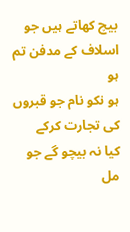بیچ کھاتے ہیں جو اسلاف کے مدفن تم ہو
ہو نکو نام جو قبروں کی تجارت کرکے
کیا نہ بیچو گے جو مل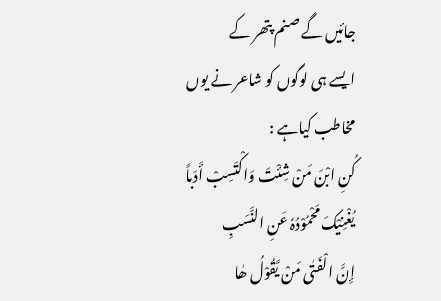جائیں گے صنم پتھر کے
ایسے ہی لوگوں کو شاعر نے یوں مخاطب کیاہے :
کُنِ ابْنَ مَنْ شِئْتَ وَاکْتَسِبْ أَدَباً
یُغْنِیْکَ مَحْمُوْدُہٗ عَنِ النَّسَبِ
إِنَّ الْفَتٰی مَنْ یَّقُوْلُ ھٰا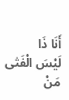أَنَا ذَا
لَیْسَ الْفَتٰی مَنْ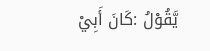یَّقُوْلُ :کَانَ أَبِيْ